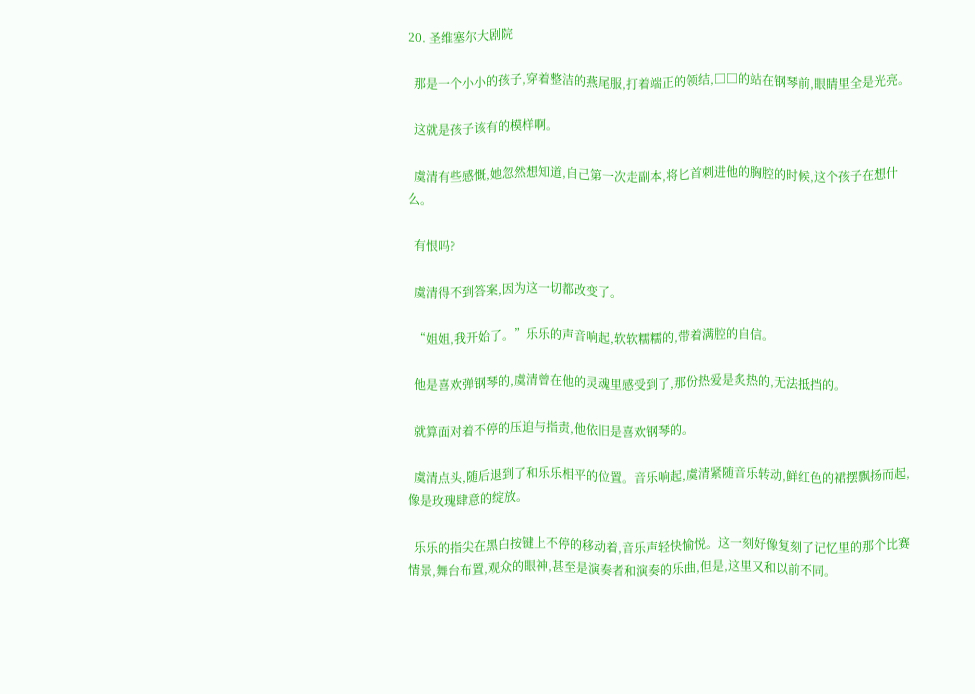20. 圣维塞尔大剧院

  那是一个小小的孩子,穿着整洁的燕尾服,打着端正的领结,□□的站在钢琴前,眼睛里全是光亮。

  这就是孩子该有的模样啊。

  虞清有些感慨,她忽然想知道,自己第一次走副本,将匕首刺进他的胸腔的时候,这个孩子在想什么。

  有恨吗?

  虞清得不到答案,因为这一切都改变了。

  “姐姐,我开始了。”乐乐的声音响起,软软糯糯的,带着满腔的自信。

  他是喜欢弹钢琴的,虞清曾在他的灵魂里感受到了,那份热爱是炙热的,无法抵挡的。

  就算面对着不停的压迫与指责,他依旧是喜欢钢琴的。

  虞清点头,随后退到了和乐乐相平的位置。音乐响起,虞清紧随音乐转动,鲜红色的裙摆飘扬而起,像是玫瑰肆意的绽放。

  乐乐的指尖在黑白按键上不停的移动着,音乐声轻快愉悦。这一刻好像复刻了记忆里的那个比赛情景,舞台布置,观众的眼神,甚至是演奏者和演奏的乐曲,但是,这里又和以前不同。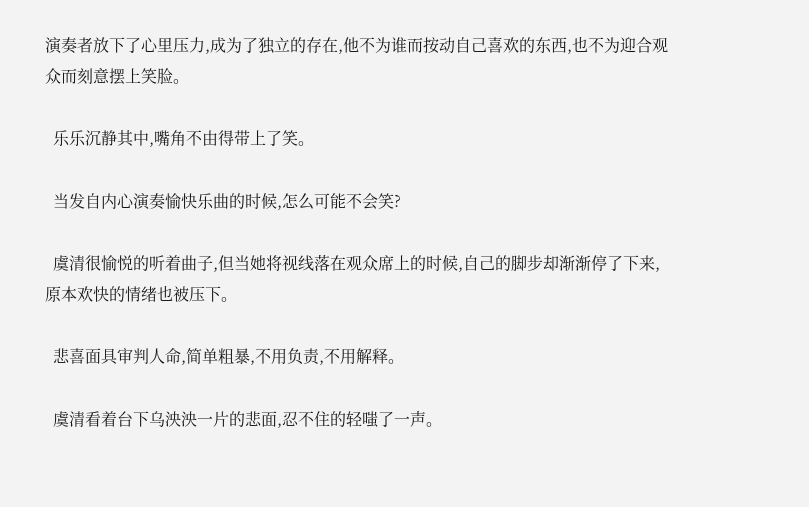演奏者放下了心里压力,成为了独立的存在,他不为谁而按动自己喜欢的东西,也不为迎合观众而刻意摆上笑脸。

  乐乐沉静其中,嘴角不由得带上了笑。

  当发自内心演奏愉快乐曲的时候,怎么可能不会笑?

  虞清很愉悦的听着曲子,但当她将视线落在观众席上的时候,自己的脚步却渐渐停了下来,原本欢快的情绪也被压下。

  悲喜面具审判人命,简单粗暴,不用负责,不用解释。

  虞清看着台下乌泱泱一片的悲面,忍不住的轻嗤了一声。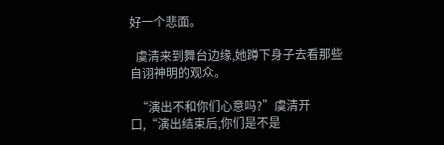好一个悲面。

  虞清来到舞台边缘,她蹲下身子去看那些自诩神明的观众。

  “演出不和你们心意吗?”虞清开口,“演出结束后,你们是不是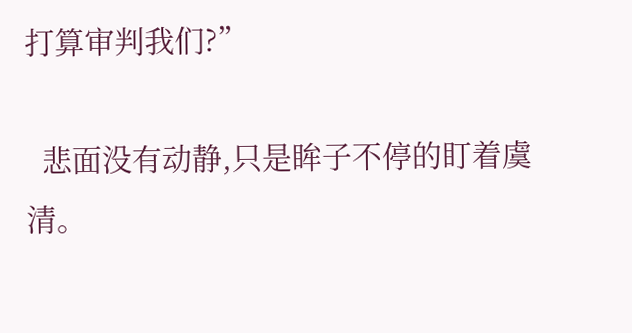打算审判我们?”

  悲面没有动静,只是眸子不停的盯着虞清。